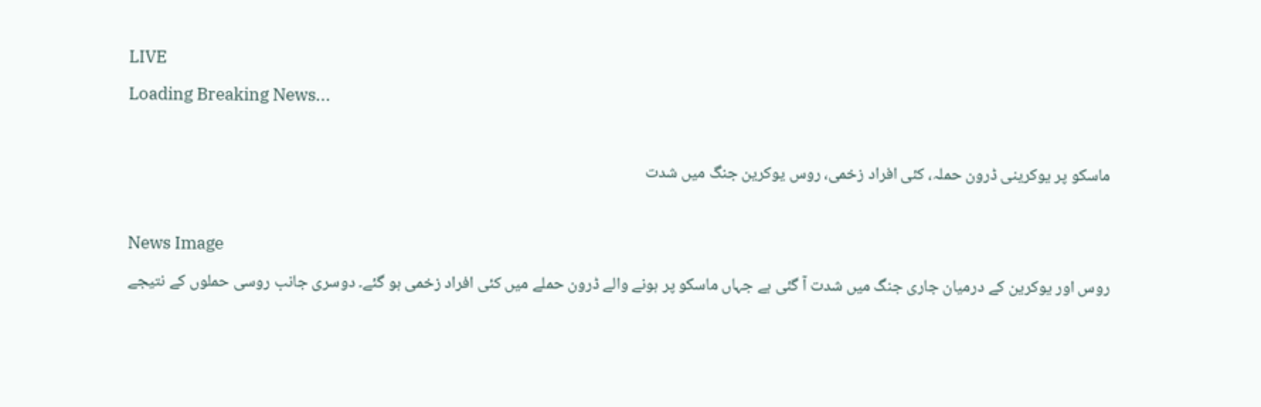LIVE
Loading Breaking News...

ماسکو پر یوکرینی ڈرون حملہ، کئی افراد زخمی، روس یوکرین جنگ میں شدت

News Image
روس اور یوکرین کے درمیان جاری جنگ میں شدت آ گئی ہے جہاں ماسکو پر ہونے والے ڈرون حملے میں کئی افراد زخمی ہو گئے۔ دوسری جانب روسی حملوں کے نتیجے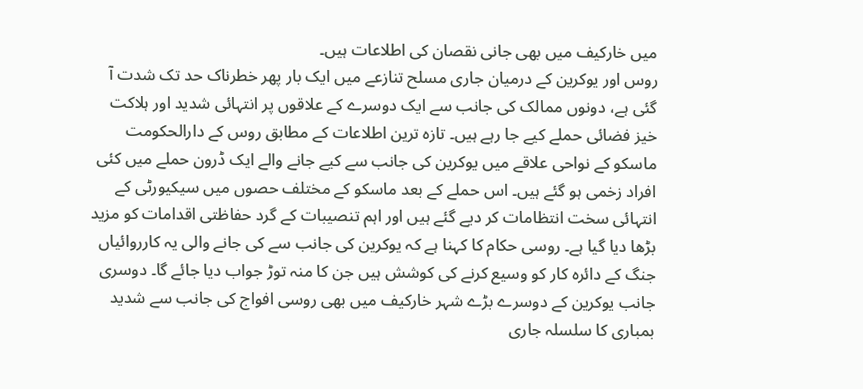میں خارکیف میں بھی جانی نقصان کی اطلاعات ہیں۔
روس اور یوکرین کے درمیان جاری مسلح تنازعے میں ایک بار پھر خطرناک حد تک شدت آ گئی ہے، دونوں ممالک کی جانب سے ایک دوسرے کے علاقوں پر انتہائی شدید اور ہلاکت خیز فضائی حملے کیے جا رہے ہیں۔ تازہ ترین اطلاعات کے مطابق روس کے دارالحکومت ماسکو کے نواحی علاقے میں یوکرین کی جانب سے کیے جانے والے ایک ڈرون حملے میں کئی افراد زخمی ہو گئے ہیں۔ اس حملے کے بعد ماسکو کے مختلف حصوں میں سیکیورٹی کے انتہائی سخت انتظامات کر دیے گئے ہیں اور اہم تنصیبات کے گرد حفاظتی اقدامات کو مزید بڑھا دیا گیا ہے۔ روسی حکام کا کہنا ہے کہ یوکرین کی جانب سے کی جانے والی یہ کارروائیاں جنگ کے دائرہ کار کو وسیع کرنے کی کوشش ہیں جن کا منہ توڑ جواب دیا جائے گا۔ دوسری جانب یوکرین کے دوسرے بڑے شہر خارکیف میں بھی روسی افواج کی جانب سے شدید بمباری کا سلسلہ جاری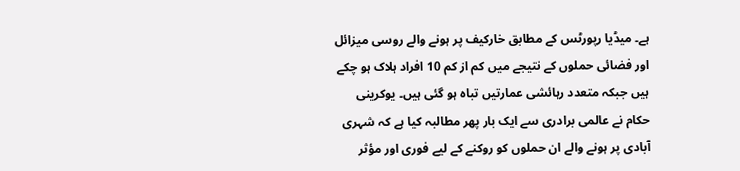ہے۔ میڈیا رپورٹس کے مطابق خارکیف پر ہونے والے روسی میزائل اور فضائی حملوں کے نتیجے میں کم از کم 10 افراد ہلاک ہو چکے ہیں جبکہ متعدد رہائشی عمارتیں تباہ ہو گئی ہیں۔ یوکرینی حکام نے عالمی برادری سے ایک بار پھر مطالبہ کیا ہے کہ شہری آبادی پر ہونے والے ان حملوں کو روکنے کے لیے فوری اور مؤثر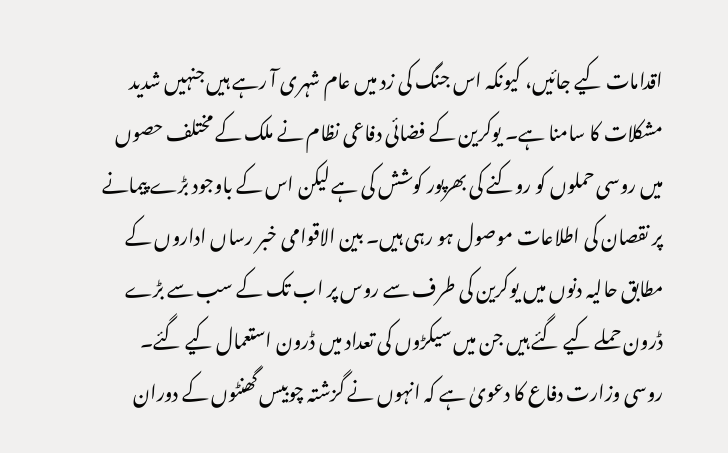اقدامات کیے جائیں، کیونکہ اس جنگ کی زد میں عام شہری آ رہے ہیں جنہیں شدید مشکلات کا سامنا ہے۔ یوکرین کے فضائی دفاعی نظام نے ملک کے مختلف حصوں میں روسی حملوں کو روکنے کی بھرپور کوشش کی ہے لیکن اس کے باوجود بڑے پیمانے پر نقصان کی اطلاعات موصول ہو رہی ہیں۔ بین الاقوامی خبر رساں اداروں کے مطابق حالیہ دنوں میں یوکرین کی طرف سے روس پر اب تک کے سب سے بڑے ڈرون حملے کیے گئے ہیں جن میں سیکڑوں کی تعداد میں ڈرون استعمال کیے گئے۔ روسی وزارت دفاع کا دعویٰ ہے کہ انہوں نے گزشتہ چوبیس گھنٹوں کے دوران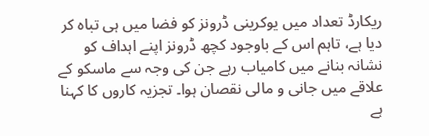ریکارڈ تعداد میں یوکرینی ڈرونز کو فضا میں ہی تباہ کر دیا ہے، تاہم اس کے باوجود کچھ ڈرونز اپنے اہداف کو نشانہ بنانے میں کامیاب رہے جن کی وجہ سے ماسکو کے علاقے میں جانی و مالی نقصان ہوا۔ تجزیہ کاروں کا کہنا ہے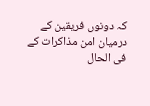کہ دونوں فریقین کے درمیان امن مذاکرات کے فی الحال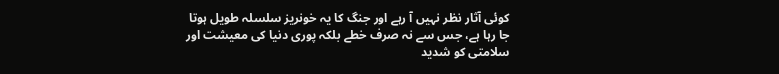کوئی آثار نظر نہیں آ رہے اور جنگ کا یہ خونریز سلسلہ طویل ہوتا جا رہا ہے، جس سے نہ صرف خطے بلکہ پوری دنیا کی معیشت اور سلامتی کو شدید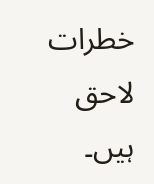خطرات لاحق ہیں۔